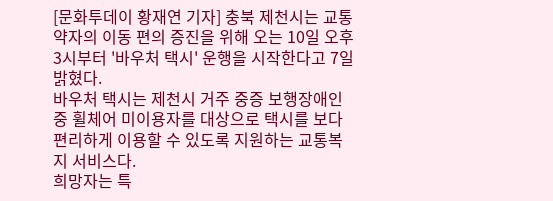[문화투데이 황재연 기자] 충북 제천시는 교통약자의 이동 편의 증진을 위해 오는 10일 오후 3시부터 '바우처 택시' 운행을 시작한다고 7일 밝혔다.
바우처 택시는 제천시 거주 중증 보행장애인 중 휠체어 미이용자를 대상으로 택시를 보다 편리하게 이용할 수 있도록 지원하는 교통복지 서비스다.
희망자는 특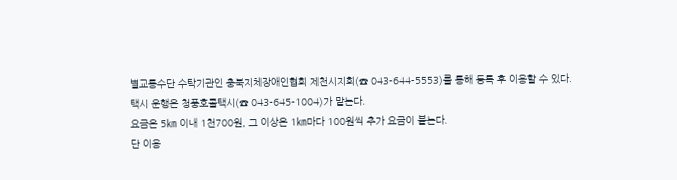별교통수단 수탁기관인 충북지체장애인협회 제천시지회(☎ 043-644-5553)를 통해 등록 후 이용할 수 있다.
택시 운행은 청풍호콜택시(☎ 043-645-1004)가 맡는다.
요금은 5㎞ 이내 1천700원, 그 이상은 1㎞마다 100원씩 추가 요금이 붙는다.
단 이용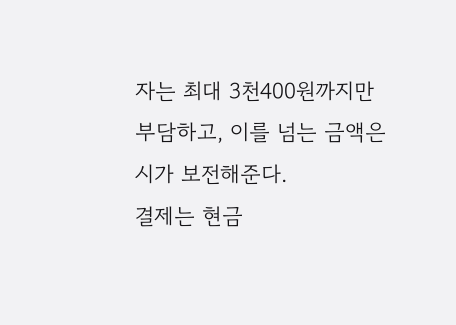자는 최대 3천400원까지만 부담하고, 이를 넘는 금액은 시가 보전해준다.
결제는 현금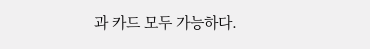과 카드 모두 가능하다.